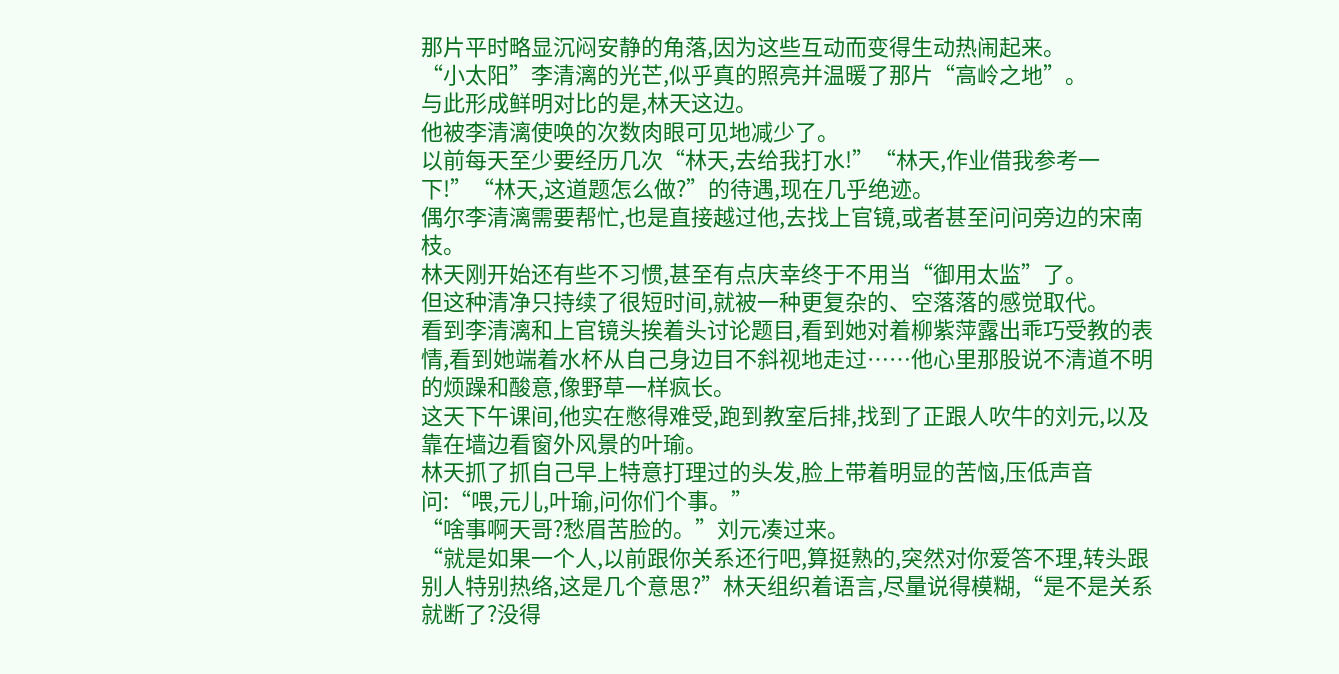那片平时略显沉闷安静的角落,因为这些互动而变得生动热闹起来。
“小太阳”李清漓的光芒,似乎真的照亮并温暖了那片“高岭之地”。
与此形成鲜明对比的是,林天这边。
他被李清漓使唤的次数肉眼可见地减少了。
以前每天至少要经历几次“林天,去给我打水!”“林天,作业借我参考一下!”“林天,这道题怎么做?”的待遇,现在几乎绝迹。
偶尔李清漓需要帮忙,也是直接越过他,去找上官镜,或者甚至问问旁边的宋南枝。
林天刚开始还有些不习惯,甚至有点庆幸终于不用当“御用太监”了。
但这种清净只持续了很短时间,就被一种更复杂的、空落落的感觉取代。
看到李清漓和上官镜头挨着头讨论题目,看到她对着柳紫萍露出乖巧受教的表情,看到她端着水杯从自己身边目不斜视地走过……他心里那股说不清道不明的烦躁和酸意,像野草一样疯长。
这天下午课间,他实在憋得难受,跑到教室后排,找到了正跟人吹牛的刘元,以及靠在墙边看窗外风景的叶瑜。
林天抓了抓自己早上特意打理过的头发,脸上带着明显的苦恼,压低声音问:“喂,元儿,叶瑜,问你们个事。”
“啥事啊天哥?愁眉苦脸的。”刘元凑过来。
“就是如果一个人,以前跟你关系还行吧,算挺熟的,突然对你爱答不理,转头跟别人特别热络,这是几个意思?”林天组织着语言,尽量说得模糊,“是不是关系就断了?没得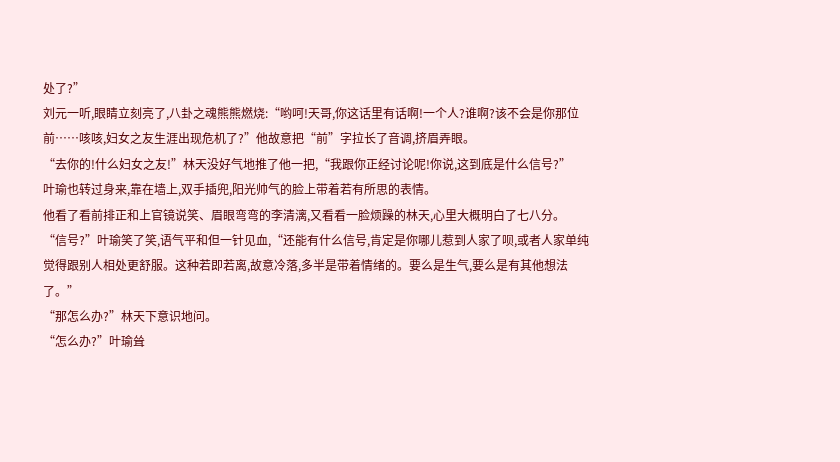处了?”
刘元一听,眼睛立刻亮了,八卦之魂熊熊燃烧:“哟呵!天哥,你这话里有话啊!一个人?谁啊?该不会是你那位前……咳咳,妇女之友生涯出现危机了?”他故意把“前”字拉长了音调,挤眉弄眼。
“去你的!什么妇女之友!”林天没好气地推了他一把,“我跟你正经讨论呢!你说,这到底是什么信号?”
叶瑜也转过身来,靠在墙上,双手插兜,阳光帅气的脸上带着若有所思的表情。
他看了看前排正和上官镜说笑、眉眼弯弯的李清漓,又看看一脸烦躁的林天,心里大概明白了七八分。
“信号?”叶瑜笑了笑,语气平和但一针见血,“还能有什么信号,肯定是你哪儿惹到人家了呗,或者人家单纯觉得跟别人相处更舒服。这种若即若离,故意冷落,多半是带着情绪的。要么是生气,要么是有其他想法了。”
“那怎么办?”林天下意识地问。
“怎么办?”叶瑜耸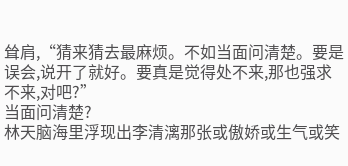耸肩,“猜来猜去最麻烦。不如当面问清楚。要是误会,说开了就好。要真是觉得处不来,那也强求不来,对吧?”
当面问清楚?
林天脑海里浮现出李清漓那张或傲娇或生气或笑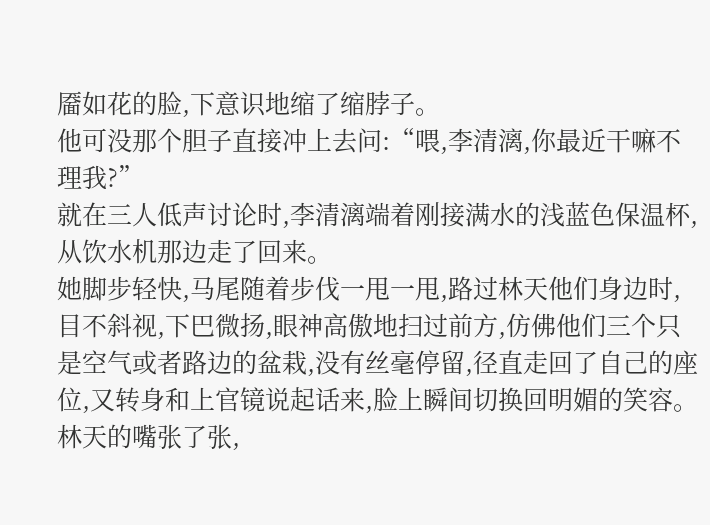靥如花的脸,下意识地缩了缩脖子。
他可没那个胆子直接冲上去问:“喂,李清漓,你最近干嘛不理我?”
就在三人低声讨论时,李清漓端着刚接满水的浅蓝色保温杯,从饮水机那边走了回来。
她脚步轻快,马尾随着步伐一甩一甩,路过林天他们身边时,目不斜视,下巴微扬,眼神高傲地扫过前方,仿佛他们三个只是空气或者路边的盆栽,没有丝毫停留,径直走回了自己的座位,又转身和上官镜说起话来,脸上瞬间切换回明媚的笑容。
林天的嘴张了张,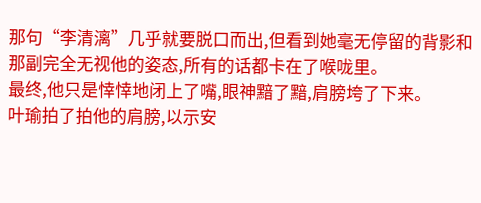那句“李清漓”几乎就要脱口而出,但看到她毫无停留的背影和那副完全无视他的姿态,所有的话都卡在了喉咙里。
最终,他只是悻悻地闭上了嘴,眼神黯了黯,肩膀垮了下来。
叶瑜拍了拍他的肩膀,以示安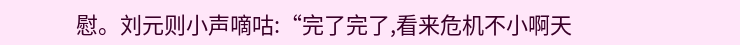慰。刘元则小声嘀咕:“完了完了,看来危机不小啊天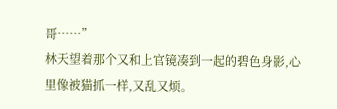哥……”
林天望着那个又和上官镜凑到一起的碧色身影,心里像被猫抓一样,又乱又烦。